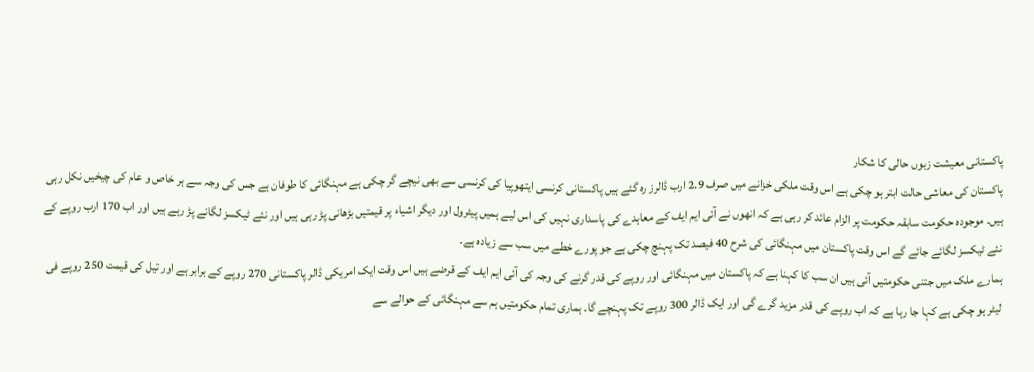پاکستانی معیشت زبوں حالی کا شکار
پاکستان کی معاشی حالت ابتر ہو چکی ہے اس وقت ملکی خزانے میں صرف 2.9 ارب ڈالرز رہ گئے ہیں پاکستانی کرنسی ایتھوپیا کی کرنسی سے بھی نیچے گر چکی ہے مہنگائی کا طوفان ہے جس کی وجہ سے ہر خاص و عام کی چیخیں نکل رہی ہیں۔ موجودہ حکومت سابقہ حکومت پر الزام عائد کر رہی ہے کہ انھوں نے آئی ایم ایف کے معاہدے کی پاسداری نہیں کی اس لیے ہمیں پیٹرول اور دیگر اشیاء پر قیمتیں بڑھانی پڑ رہی ہیں اور نئے ٹیکسز لگانے پڑ رہے ہیں اور اب 170 ارب روپے کے نئے ٹیکسز لگائے جائے گے اس وقت پاکستان میں مہنگائی کی شرح 40 فیصد تک پہنچ چکی ہے جو پورے خطے میں سب سے زیادہ ہے۔
ہمارے ملک میں جتنی حکومتیں آئی ہیں ان سب کا کہنا ہے کہ پاکستان میں مہنگائی اور روپے کی قدر گرنے کی وجہ کی آئی ایم ایف کے قرضے ہیں اس وقت ایک امریکی ڈالر پاکستانی 270 روپے کے برابر ہے اور تیل کی قیمت 250 روپے فی لیٹر ہو چکی ہے کہا جا رہا ہے کہ اب روپے کی قدر مزید گرے گی اور ایک ڈالر 300 روپے تک پہنچے گا۔ ہماری تمام حکومتیں ہم سے مہنگائی کے حوالے سے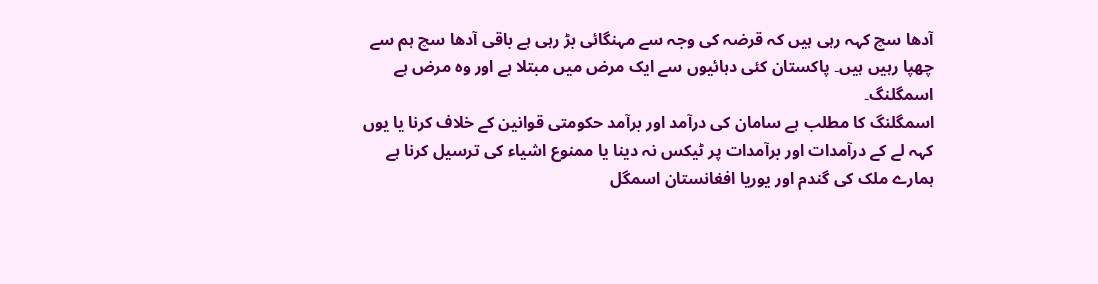آدھا سچ کہہ رہی ہیں کہ قرضہ کی وجہ سے مہنگائی بڑ رہی ہے باقی آدھا سچ ہم سے چھپا رہیں ہیں۔ پاکستان کئی دہائیوں سے ایک مرض میں مبتلا ہے اور وہ مرض ہے اسمگلنگ۔
اسمگلنگ کا مطلب ہے سامان کی درآمد اور برآمد حکومتی قوانین کے خلاف کرنا یا یوں کہہ لے کے درآمدات اور برآمدات پر ٹیکس نہ دینا یا ممنوع اشیاء کی ترسیل کرنا ہے ہمارے ملک کی گندم اور یوریا افغانستان اسمگل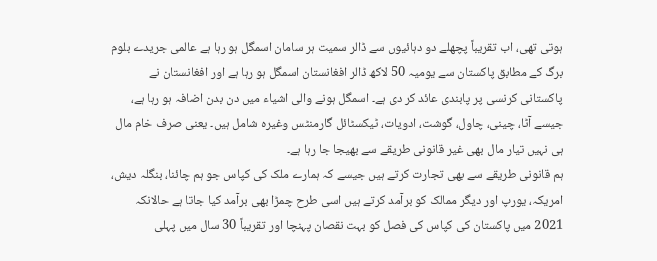ہوتی تھی، اب تقریباً پچھلے دو دہائیوں سے ڈالر سمیت ہر سامان اسمگل ہو رہا ہے عالمی جریدے بلوم برگ کے مطابق پاکستان سے یومیہ 50 لاکھ ڈالر افغانستان اسمگل ہو رہا ہے اور افغانستان نے پاکستانی کرنسی پر پابندی عائد کر دی ہے۔ اسمگل ہونے والی اشیاء میں دن بدن اضافہ ہو رہا ہے، جیسے آٹا، چینی، چاول، گوشت، ادویات، ٹیکسٹائل گارمنٹس وغیرہ شامل ہیں۔ یعنی صرف خام مال ہی نہیں تیار مال بھی غیر قانونی طریقے سے بھیجا جا رہا ہے۔
ہم قانونی طریقے سے بھی تجارت کرتے ہیں جیسے کہ ہمارے ملک کی کپاس جو ہم چائنا، بنگلہ دیش، امریکہ، یورپ اور دیگر ممالک کو برآمد کرتے ہیں اسی طرح چمڑا بھی برآمد کیا جاتا ہے حالانکہ 2021 میں پاکستان کی کپاس کی فصل کو بہت نقصان پہنچا اور تقریباً 30 سال میں پہلی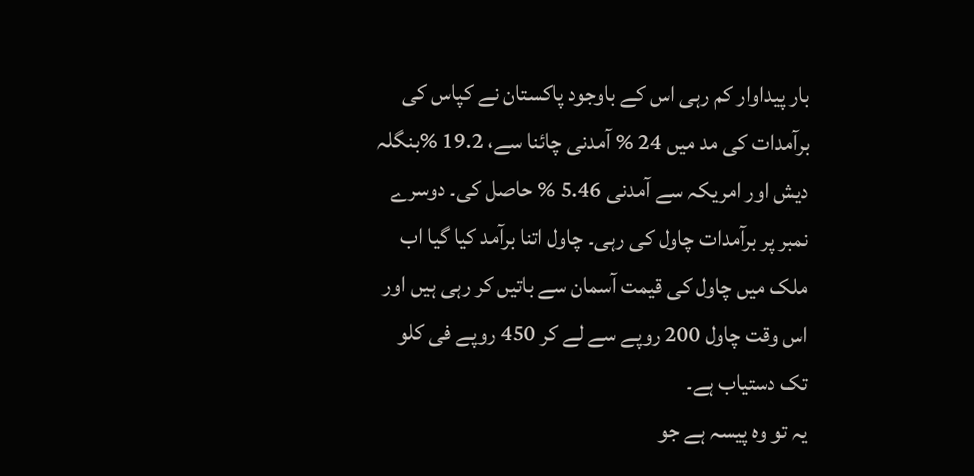بار پیداوار کم رہی اس کے باوجود پاکستان نے کپاس کی برآمدات کی مد میں 24 % آمدنی چائنا سے، 19.2 %بنگلہ دیش اور امریکہ سے آمدنی 5.46 % حاصل کی۔ دوسرے نمبر پر برآمدات چاول کی رہی۔ چاول اتنا برآمد کیا گیا اب ملک میں چاول کی قیمت آسمان سے باتیں کر رہی ہیں اور اس وقت چاول 200 روپے سے لے کر 450 روپے فی کلو تک دستیاب ہے۔
یہ تو وہ پیسہ ہے جو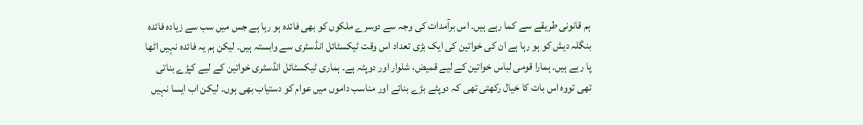ہم قانونی طریقے سے کما رہے ہیں۔ اس برآمدات کی وجہ سے دوسرے ملکوں کو بھی فائدہ ہو رہا ہے جس میں سب سے زیادہ فائدہ بنگلہ دیش کو ہو رہا ہے ان کی خواتین کی ایک بڑی تعداد اس وقت ٹیکسٹائل انڈسٹری سے وابستہ ہیں۔ لیکن ہم یہ فائدہ نہیں اٹھا پا رہے ہیں۔ ہمارا قومی لباس خواتین کے لیے قمیض، شلوار اور دوپٹہ ہے۔ ہماری ٹیکسٹائل انڈسٹری خواتین کے لیے کپڑے بناتی تھی تووہ اس بات کا خیال رکھتی تھی کہ دوپٹے بڑے بنائے اور مناسب داموں میں عوام کو دستیاب بھی ہوں۔ لیکن اب ایسا نہیں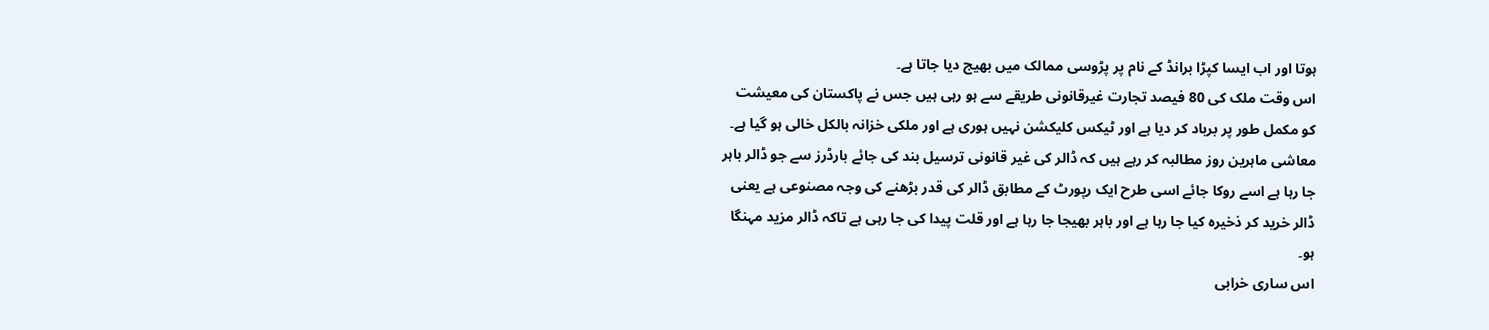ہوتا اور اب ایسا کپڑا برانڈ کے نام پر پڑوسی ممالک میں بھیج دیا جاتا ہے۔
اس وقت ملک کی 80 فیصد تجارت غیرقانونی طریقے سے ہو رہی ہیں جس نے پاکستان کی معیشت کو مکمل طور پر برباد کر دیا ہے اور ٹیکس کلیکشن نہیں ہوری ہے اور ملکی خزانہ بالکل خالی ہو گیا ہے۔ معاشی ماہرین روز مطالبہ کر رہے ہیں کہ ڈالر کی غیر قانونی ترسیل بند کی جائے بارڈرز سے جو ڈالر باہر جا رہا ہے اسے روکا جائے اسی طرح ایک رپورٹ کے مطابق ڈالر کی قدر بڑھنے کی وجہ مصنوعی ہے یعنی ڈالر خرید کر ذخیرہ کیا جا رہا ہے اور باہر بھیجا جا رہا ہے اور قلت پیدا کی جا رہی ہے تاکہ ڈالر مزید مہنگا ہو۔
اس ساری خرابی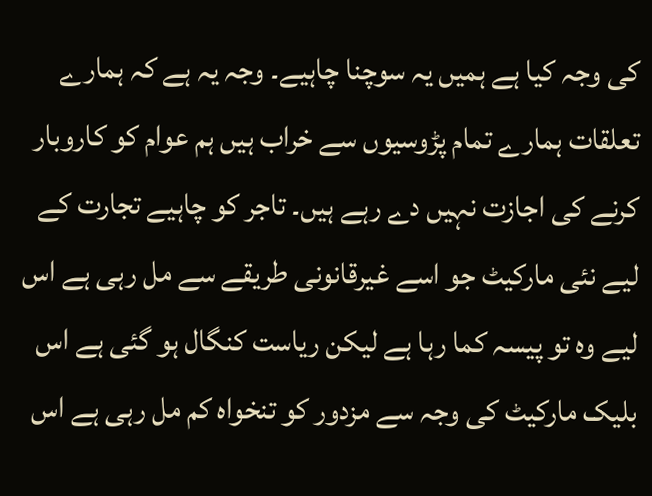کی وجہ کیا ہے ہمیں یہ سوچنا چاہیے۔ وجہ یہ ہے کہ ہمارے تعلقات ہمارے تمام پڑوسیوں سے خراب ہیں ہم عوام کو کاروبار کرنے کی اجازت نہیں دے رہے ہیں۔ تاجر کو چاہیے تجارت کے لیے نئی مارکیٹ جو اسے غیرقانونی طریقے سے مل رہی ہے اس لیے وہ تو پیسہ کما رہا ہے لیکن ریاست کنگال ہو گئی ہے اس بلیک مارکیٹ کی وجہ سے مزدور کو تنخواہ کم مل رہی ہے اس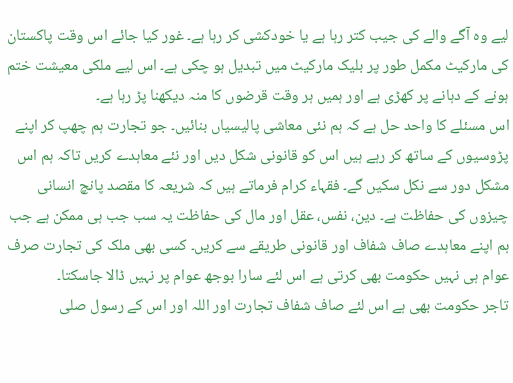لیے وہ آگے والے کی جیب کتر رہا ہے یا خودکشی کر رہا ہے۔ غور کیا جائے اس وقت پاکستان کی مارکیٹ مکمل طور پر بلیک مارکیٹ میں تبدیل ہو چکی ہے۔ اس لیے ملکی معیشت ختم ہونے کے دہانے پر کھڑی ہے اور ہمیں ہر وقت قرضوں کا منہ دیکھنا پڑ رہا ہے۔
اس مسئلے کا واحد حل ہے کہ ہم نئی معاشی پالیسیاں بنائیں۔ جو تجارت ہم چھپ کر اپنے پڑوسیوں کے ساتھ کر رہے ہیں اس کو قانونی شکل دیں اور نئے معاہدے کریں تاکہ ہم اس مشکل دور سے نکل سکیں گے۔ فقہاء کرام فرماتے ہیں کہ شریعہ کا مقصد پانچ انسانی چیزوں کی حفاظت ہے۔ دین، نفس، عقل اور مال کی حفاظت یہ سب جب ہی ممکن ہے جب ہم اپنے معاہدے صاف شفاف اور قانونی طریقے سے کریں۔ کسی بھی ملک کی تجارت صرف عوام ہی نہیں حکومت بھی کرتی ہے اس لئے سارا بوجھ عوام پر نہیں ڈالا جاسکتا۔
تاجر حکومت بھی ہے اس لئے صاف شفاف تجارت اور اللہ اور اس کے رسول صلى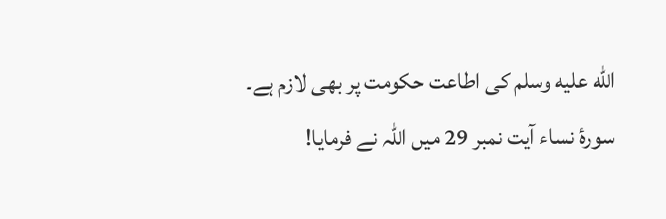الله عليه وسلم کی اطاعت حکومت پر بھی لازم ہے۔ سورۂ نساء آیت نمبر 29 میں اللہ نے فرمایا!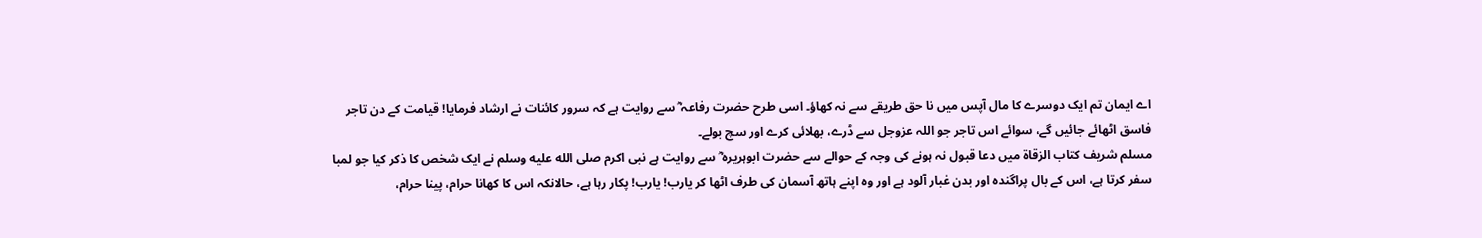اے ایمان تم ایک دوسرے کا مال آپس میں نا حق طریقے سے نہ کھاؤ۔ اسی طرح حضرت رفاعہ ؓ سے روایت ہے کہ سرور کائنات نے ارشاد فرمایا! قیامت کے دن تاجر فاسق اٹھائے جائیں گے، سوائے اس تاجر جو اللہ عزوجل سے ڈرے، بھلائی کرے اور سچ بولے۔
مسلم شریف کتاب الزقاۃ میں دعا قبول نہ ہونے کی وجہ کے حوالے سے حضرت ابوہریرہ ؓ سے روایت ہے نبی اکرم صلى الله عليه وسلم نے ایک شخص کا ذکر کیا جو لمبا سفر کرتا ہے، اس کے بال پراگندہ اور بدن غبار آلود ہے اور وہ اپنے ہاتھ آسمان کی طرف اٹھا کر یارب! یارب! پکار رہا ہے، حالانکہ اس کا کھانا حرام، پینا حرام،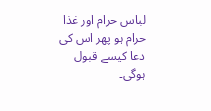لباس حرام اور غذا حرام ہو پھر اس کی دعا کیسے قبول ہوگی۔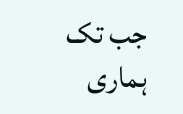جب تک ہماری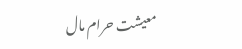معیشت حرام مال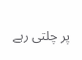پر چلتی رہے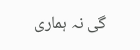گی نہ ہماری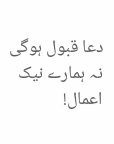دعا قبول ہوگی نہ ہمارے نیک اعمال!